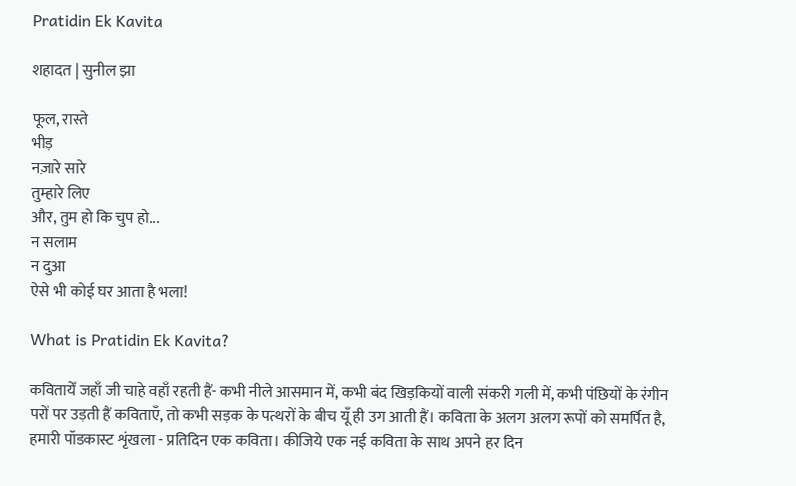Pratidin Ek Kavita

शहादत | सुनील झा

फूल, रास्ते
भीड़
नज़ारे सारे
तुम्हारे लिए
और, तुम हो कि चुप हो...
न सलाम
न दुआ
ऐसे भी कोई घर आता है भला!

What is Pratidin Ek Kavita?

कवितायेँ जहाँ जी चाहे वहाँ रहती हैं- कभी नीले आसमान में, कभी बंद खिड़कियों वाली संकरी गली में, कभी पंछियों के रंगीन परों पर उड़ती हैं कविताएँ, तो कभी सड़क के पत्थरों के बीच यूँ ही उग आती हैं। कविता के अलग अलग रूपों को समर्पित है, हमारी पॉडकास्ट शृंखला - प्रतिदिन एक कविता। कीजिये एक नई कविता के साथ अपने हर दिन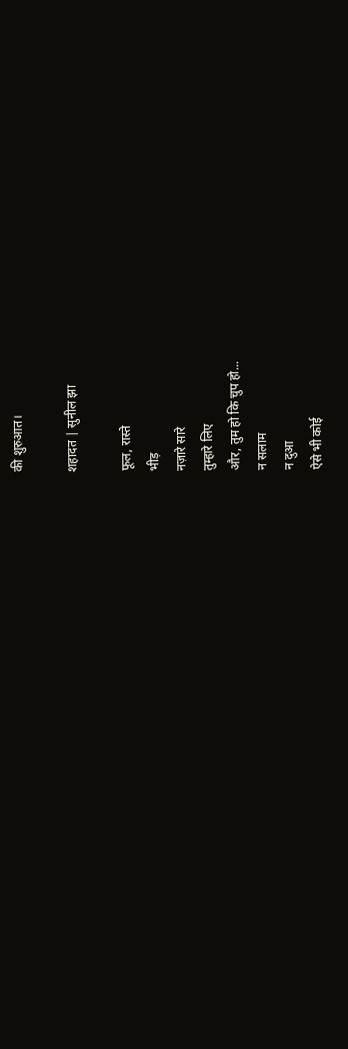की शुरुआत।

शहादत | सुनील झा

फूल, रास्ते
भीड़
नज़ारे सारे
तुम्हारे लिए
और, तुम हो कि चुप हो...
न सलाम
न दुआ
ऐसे भी कोई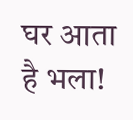घर आता है भला!